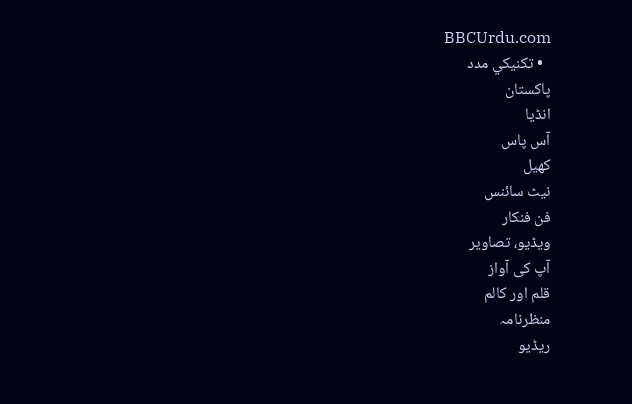BBCUrdu.com
  • تکنيکي مدد
پاکستان
انڈیا
آس پاس
کھیل
نیٹ سائنس
فن فنکار
ویڈیو، تصاویر
آپ کی آواز
قلم اور کالم
منظرنامہ
ریڈیو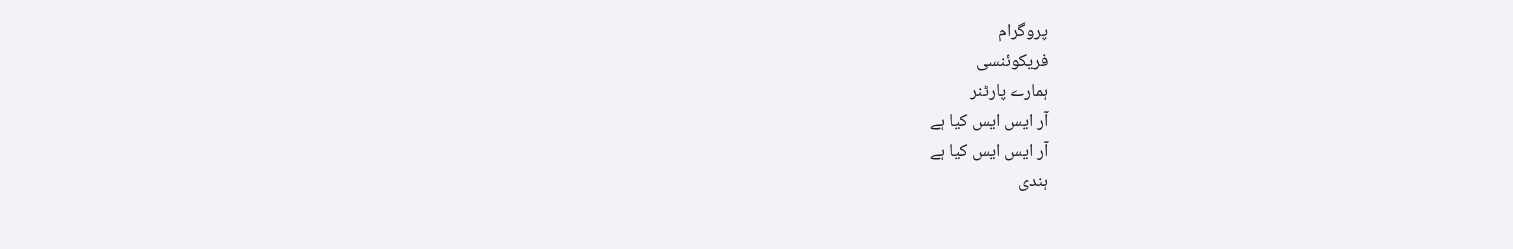پروگرام
فریکوئنسی
ہمارے پارٹنر
آر ایس ایس کیا ہے
آر ایس ایس کیا ہے
ہندی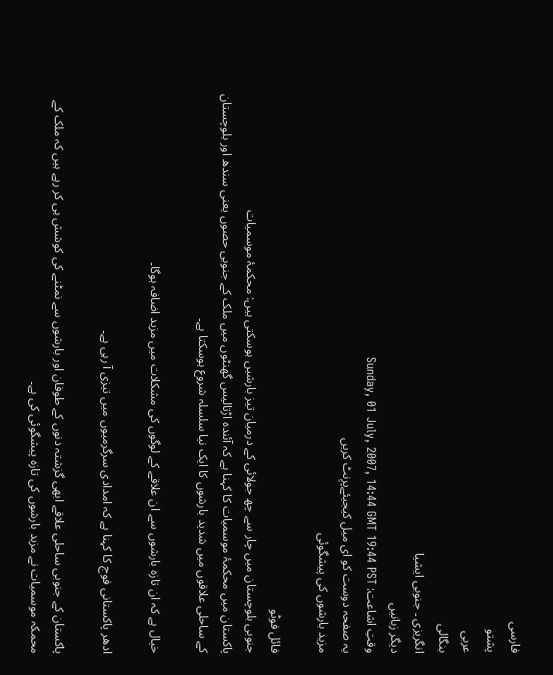فارسی
پشتو
عربی
بنگالی
انگریزی ۔ جنوبی ایشیا
دیگر زبانیں
وقتِ اشاعت: Sunday, 01 July, 2007, 14:44 GMT 19:44 PST
یہ صفحہ دوست کو ای میل کیجیئےپرِنٹ کریں
مزید بارشوں کی پیشگوئی

فائل فوٹو
جنوبی بلوچستان میں چار سے چھ جولائی کے درمیان تیز بارشیں ہوسکتی ہیں: محکمۂ موسمیات
پاکستان میں محکمۂ موسمیات کا کہنا ہے کہ آئندہ اڑتالیس گھنٹوں میں ملک کے جنوبی حصوں یعنی سندھ اور بلوچستان کے ساحلی علاقوں میں شدید بارشوں کا ایک نیا سلسلہ شروع ہوسکتا ہے۔

خیال ہے کہ ان تازہ بارشوں سے ان علاقے کے لوگوں کی مشکلات میں مزید اضافہ ہوگا۔

ادھر پاکستانی فوج کا کہنا ہے کہ امدادی سرگرمیوں میں تیزی آ رہی ہے۔

پاکستان کے جنوبی ساحلی علاقے ابھی گزشتہ دنوں کے طوفان اور بارشوں سے نمٹنے کی کوشش ہی کر رہے ہیں کہ ملک کے محمکہ موسمیات نے مزید بارشوں کی تازہ پیشگوئی کی ہے۔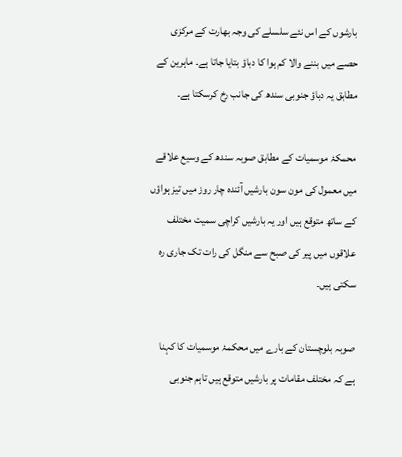بارشوں کے اس نئے سلسلے کی وجہ بھارت کے مرکزی حصے میں بننے والا کم ہوا کا دباؤ بتایا جاتا ہے۔ ماہرین کے مطابق یہ دباؤ جنوبی سندھ کی جانب رخ کرسکتا ہے۔

محمکۂ موسمیات کے مطابق صوبہ سندھ کے وسیع علاقے میں معمول کی مون سون بارشیں آئندہ چار روز میں تیز ہواؤں کے ساتھ متوقع ہیں اور یہ بارشیں کراچی سمیت مختلف علاقوں میں پیر کی صبح سے منگل کی رات تک جاری رہ سکتی ہیں۔

صوبہ بلوچستان کے بارے میں محکمۂ موسمیات کا کہنا ہے کہ مختلف مقامات پر بارشیں متوقع ہیں تاہم جنوبی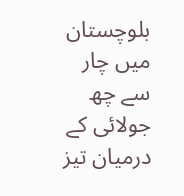بلوچستان میں چار سے چھ جولائی کے درمیان تیز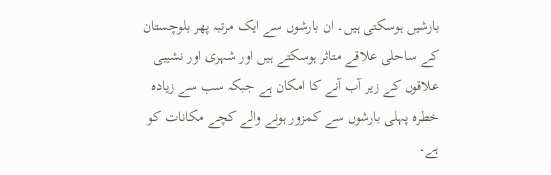بارشیں ہوسکتی ہیں۔ ان بارشوں سے ایک مرتبہ پھر بلوچستان کے ساحلی علاقے متاثر ہوسکتے ہیں اور شہری اور نشیبی علاقوں کے زیر آب آنے کا امکان ہے جبکہ سب سے زیادہ خطرہ پہلی بارشوں سے کمزور ہونے والے کچے مکانات کو ہے۔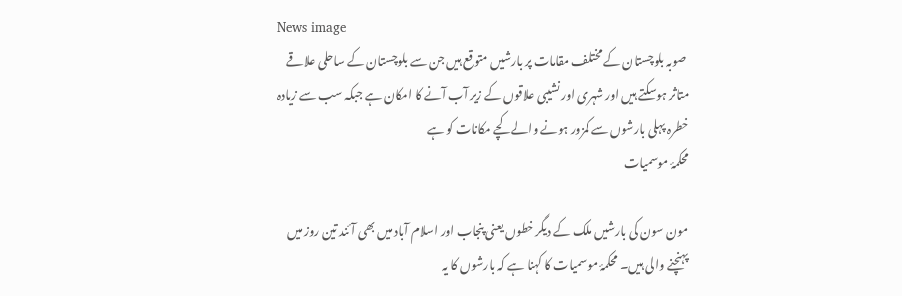News image
 صوبہ بلوچستان کے مختلف مقامات پر بارشیں متوقع ہیں جن سے بلوچستان کے ساحلی علاقے متاثر ہوسکتے ہیں اور شہری اور نشیبی علاقوں کے زیر آب آنے کا امکان ہے جبکہ سب سے زیادہ خطرہ پہلی بارشوں سے کمزور ہونے والے کچے مکانات کو ہے
محکمۂ موسمیات

مون سون کی بارشیں ملک کے دیگر خطوں یعنی پنجاب اور اسلام آباد میں بھی آئند تین روز میں پہنچنے والی ہیں۔ محکمۂ موسمیات کا کہنا ہے کہ بارشوں کا یہ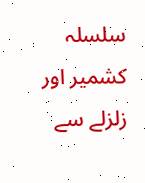سلسلہ کشمیر اور زلزلے سے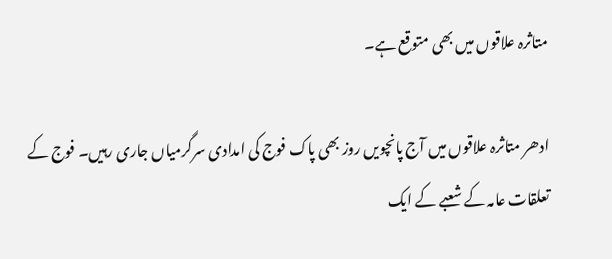متاثرہ علاقوں میں بھی متوقع ہے۔

ادھر متاثرہ علاقوں میں آج پانچویں روز بھی پاک فوج کی امدادی سرگرمیاں جاری رہیں۔ فوج کے تعلقات عامہ کے شعبے کے ایک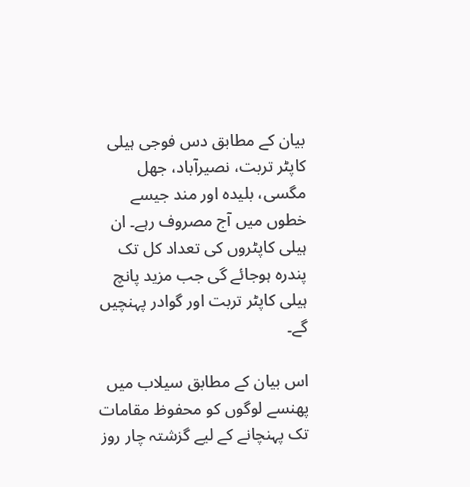بیان کے مطابق دس فوجی ہیلی کاپٹر تربت، نصیرآباد، جھل مگسی، بلیدہ اور مند جیسے خطوں میں آج مصروف رہے۔ ان ہیلی کاپٹروں کی تعداد کل تک پندرہ ہوجائے گی جب مزید پانچ ہیلی کاپٹر تربت اور گوادر پہنچیں گے۔

اس بیان کے مطابق سیلاب میں پھنسے لوگوں کو محفوظ مقامات تک پہنچانے کے لیے گزشتہ چار روز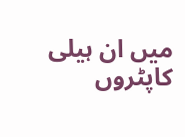میں ان ہیلی کاپٹروں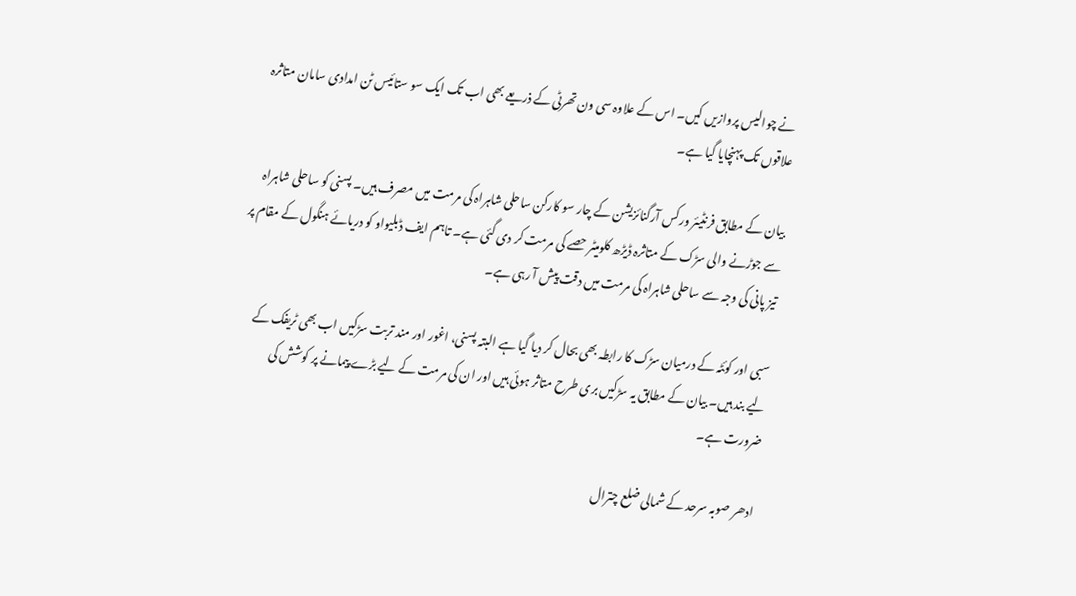نے چوالیس پروازیں کیں۔ اس کے علاوہ سی ون تھرٹی کے ذریعے بھی اب تک ایک سو ستائیس ٹن امدادی سامان متاثرہ علاقوں تک پہنچایا گیا ہے۔

بیان کے مطابق فرنٹیئر ورکس آرگنائزیشن کے چار سو کارکن ساحلی شاہراہ کی مرمت میں مصرف ہیں۔ پسنی کو ساحلی شاہراہ سے جوڑنے والی سڑک کے متاثرہ ڈیڑھ کلومیٹر حصے کی مرمت کر دی گئی ہے۔ تاہم ایف ڈبلیواو کو دریائے ہنگول کے مقام پر تیز پانی کی وجہ سے ساحلی شاہراہ کی مرمت میں دقت پیش آ رہی ہے۔

سبی اور کوئٹہ کے درمیان سڑک کا رابطہ بھی بحال کر دیا گیا ہے البتہ پسنی، اغور اور مند تربت سڑکیں اب بھی ٹریفک کے لیے بند ہیں۔ بیان کے مطابق یہ سڑکیں بری طرح متاثر ہوئی ہیں اور ان کی مرمت کے لیے بڑے پیمانے پر کوشش کی ضرورت ہے۔

ادھر صوبہ سرحد کے شمالی ضلع چترال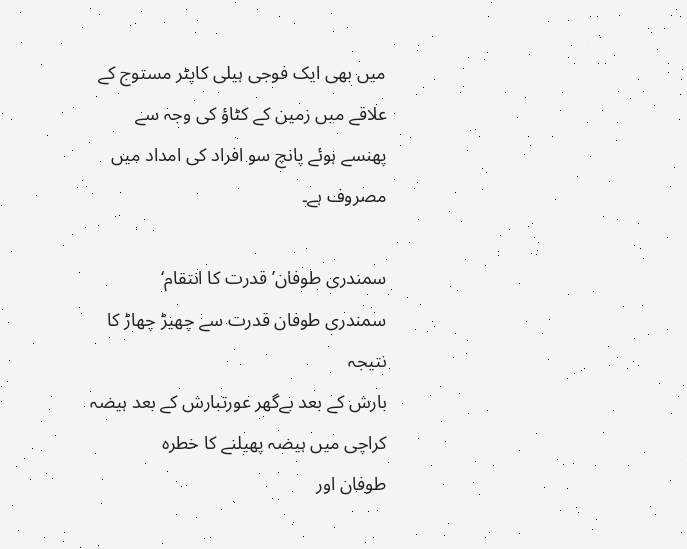میں بھی ایک فوجی ہیلی کاپٹر مستوج کے علاقے میں زمین کے کٹاؤ کی وجہ سے پھنسے ہوئے پانچ سو افراد کی امداد میں مصروف ہے۔

سمندری طوفان’قدرت کا انتقام‘
سمندری طوفان قدرت سے چھیڑ چھاڑ کا نتیجہ
بارش کے بعد بےگھر عورتبارش کے بعد ہیضہ
کراچی میں ہیضہ پھیلنے کا خطرہ
طوفان اور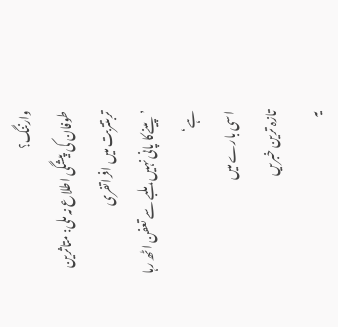وارننگ؟
طوفان کی پیشگی اطلاع نہ ملی: متاثرین
تربتتربت میں افراتفری
’پینےکا پانی نہیں، ملبے سے تعفن اٹھ رہا ہے‘
اسی بارے میں
تازہ ترین خبریں
یہ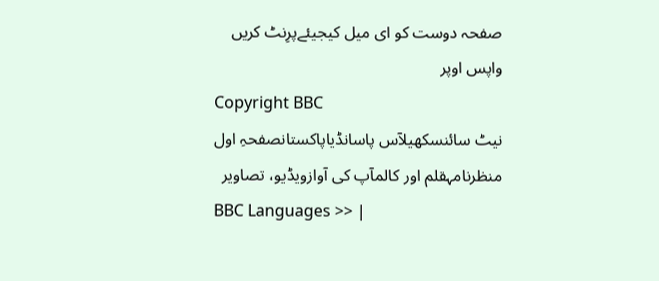صفحہ دوست کو ای میل کیجیئےپرِنٹ کریں
واپس اوپر
Copyright BBC
نیٹ سائنسکھیلآس پاسانڈیاپاکستانصفحہِ اول
منظرنامہقلم اور کالمآپ کی آوازویڈیو، تصاویر
BBC Languages >> |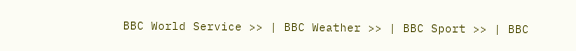BBC World Service >> | BBC Weather >> | BBC Sport >> | BBC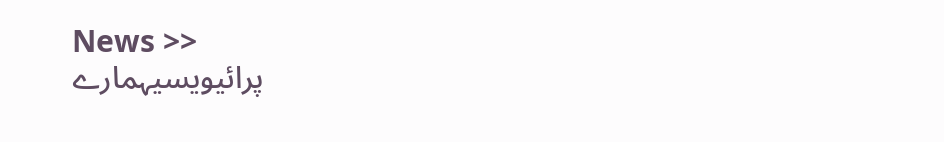News >>
پرائیویسیہمارے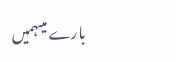بارے میںہمیں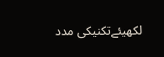لکھیئےتکنیکی مدد